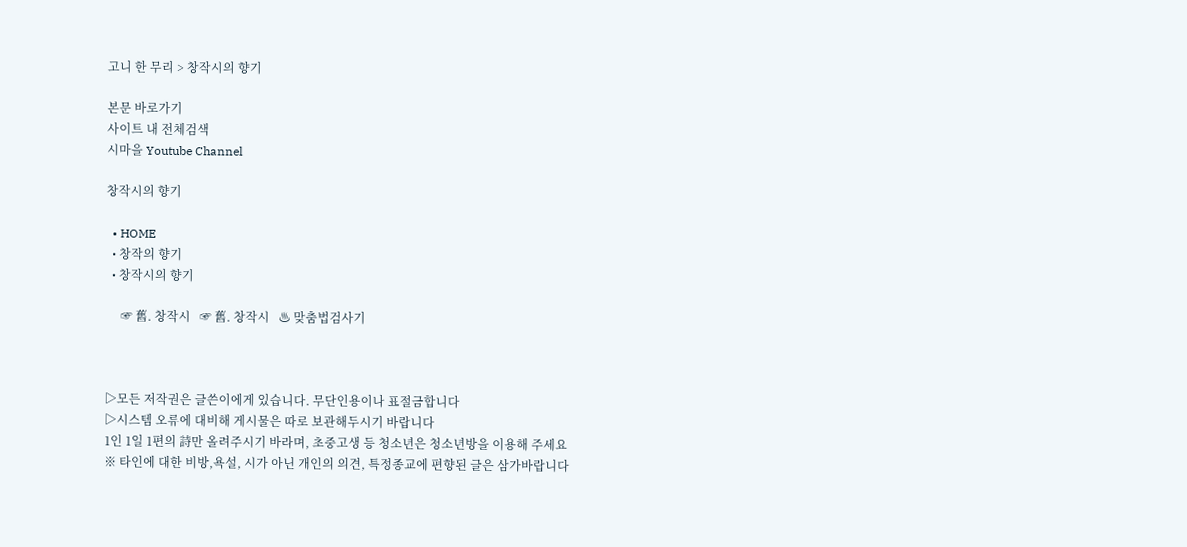고니 한 무리 > 창작시의 향기

본문 바로가기
사이트 내 전체검색
시마을 Youtube Channel

창작시의 향기

  • HOME
  • 창작의 향기
  • 창작시의 향기

     ☞ 舊. 창작시   ☞ 舊. 창작시   ♨ 맞춤법검사기



▷모든 저작권은 글쓴이에게 있습니다. 무단인용이나 표절금합니다
▷시스템 오류에 대비해 게시물은 따로 보관해두시기 바랍니다
1인 1일 1편의 詩만 올려주시기 바라며, 초중고생 등 청소년은 청소년방을 이용해 주세요
※ 타인에 대한 비방,욕설, 시가 아닌 개인의 의견, 특정종교에 편향된 글은 삼가바랍니다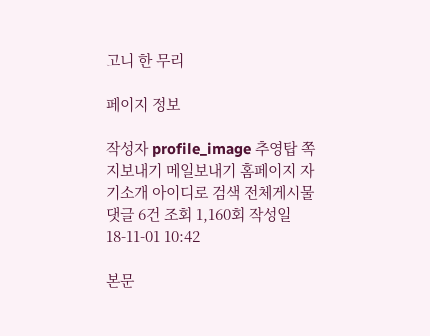고니 한 무리

페이지 정보

작성자 profile_image 추영탑 쪽지보내기 메일보내기 홈페이지 자기소개 아이디로 검색 전체게시물 댓글 6건 조회 1,160회 작성일 18-11-01 10:42

본문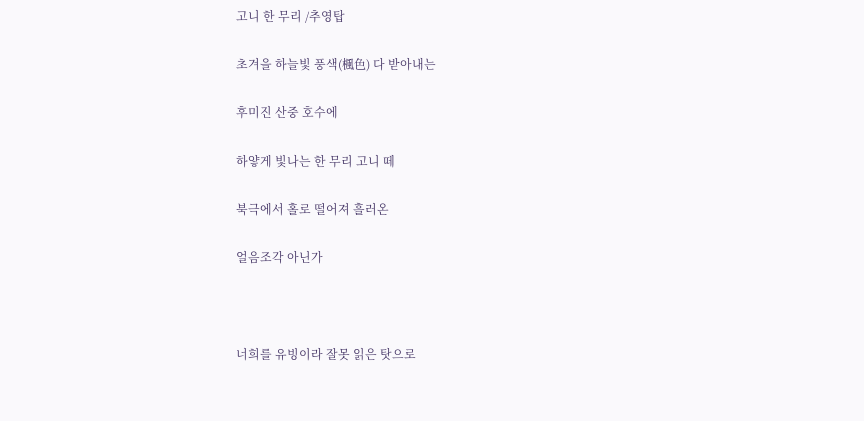고니 한 무리 /추영탑

초겨을 하늘빛 풍색(楓色) 다 받아내는

후미진 산중 호수에

하얗게 빛나는 한 무리 고니 떼

북극에서 홀로 떨어져 흘러온

얼음조각 아닌가



너희를 유빙이라 잘못 읽은 탓으로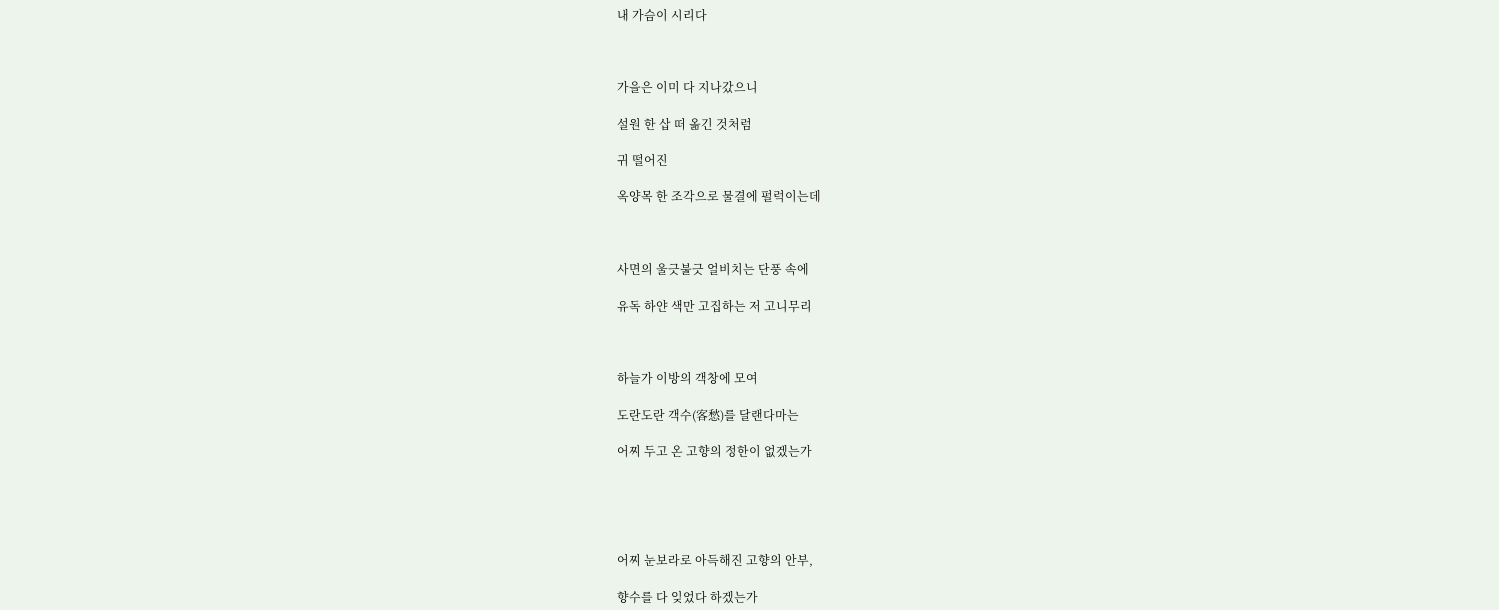내 가슴이 시리다



가을은 이미 다 지나갔으니

설원 한 삽 떠 옮긴 것처럼

귀 떨어진

옥양목 한 조각으로 물결에 펄럭이는데



사면의 울긋불긋 얼비치는 단풍 속에

유독 하얀 색만 고집하는 저 고니무리



하늘가 이방의 객창에 모여

도란도란 객수(客愁)를 달랜다마는

어찌 두고 온 고향의 정한이 없겠는가





어찌 눈보라로 아득해진 고향의 안부,

향수를 다 잊었다 하겠는가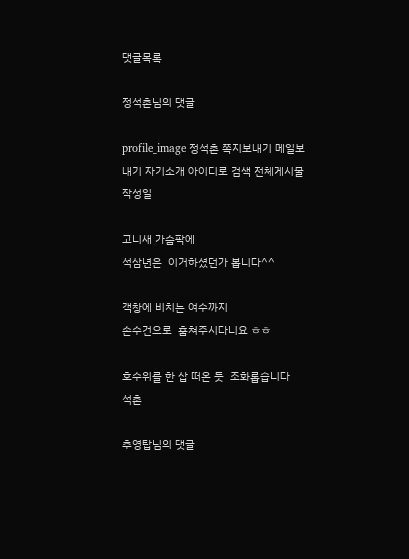댓글목록

정석촌님의 댓글

profile_image 정석촌 쪽지보내기 메일보내기 자기소개 아이디로 검색 전체게시물 작성일

고니새 가슴팍에
석삼년은  이거하셨던가 봅니다^^

객창에 비치는 여수까지
손수건으로  훔쳐주시다니요 ㅎㅎ

호수위를 한 삽 떠온 듯  조화롭습니다
석촌

추영탑님의 댓글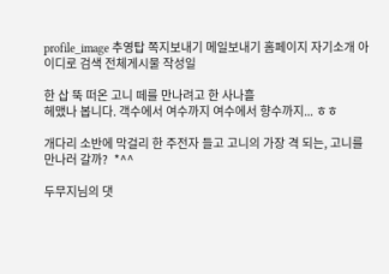profile_image 추영탑 쪽지보내기 메일보내기 홈페이지 자기소개 아이디로 검색 전체게시물 작성일

한 삽 뚝 떠온 고니 떼를 만나려고 한 사나흘
헤맸나 봅니다. 객수에서 여수까지 여수에서 향수까지... ㅎㅎ

개다리 소반에 막걸리 한 주전자 들고 고니의 가장 격 되는, 고니를
만나러 갈까?  *^^

두무지님의 댓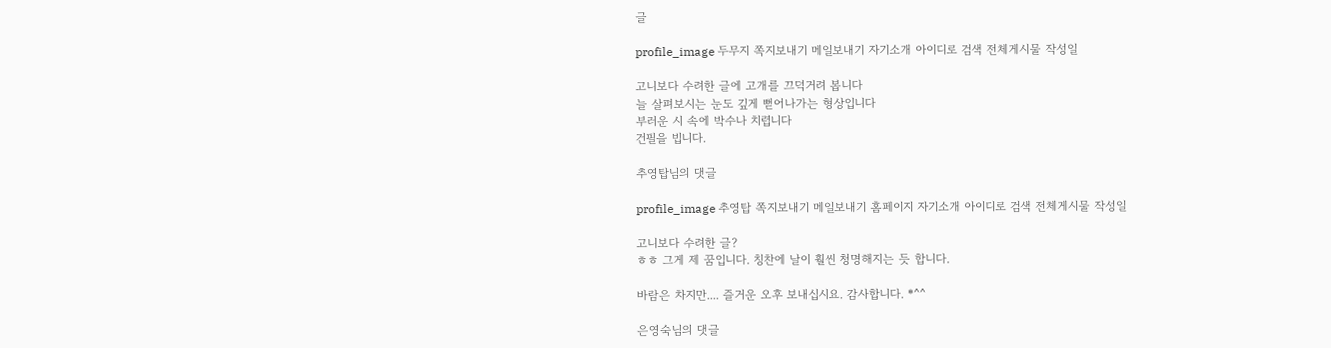글

profile_image 두무지 쪽지보내기 메일보내기 자기소개 아이디로 검색 전체게시물 작성일

고니보다 수려한 글에 고개를 끄덕거려 봅니다
늘 살펴보시는 눈도 깊게 뻗어나가는 형상입니다
부러운 시 속에 박수나 치렵니다
건필을 빕니다.

추영탑님의 댓글

profile_image 추영탑 쪽지보내기 메일보내기 홈페이지 자기소개 아이디로 검색 전체게시물 작성일

고니보다 수려한 글?
ㅎㅎ 그게 제 꿈입니다. 칭찬에 날이 훨씬 청명해지는 듯 합니다.

바람은 차지만.... 즐거운 오후 보내십시요. 감사합니다. *^^

은영숙님의 댓글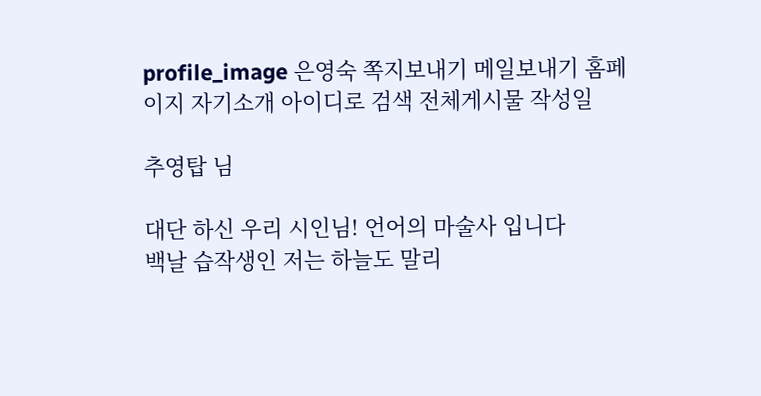profile_image 은영숙 쪽지보내기 메일보내기 홈페이지 자기소개 아이디로 검색 전체게시물 작성일

추영탑 님

대단 하신 우리 시인님! 언어의 마술사 입니다
백날 습작생인 저는 하늘도 말리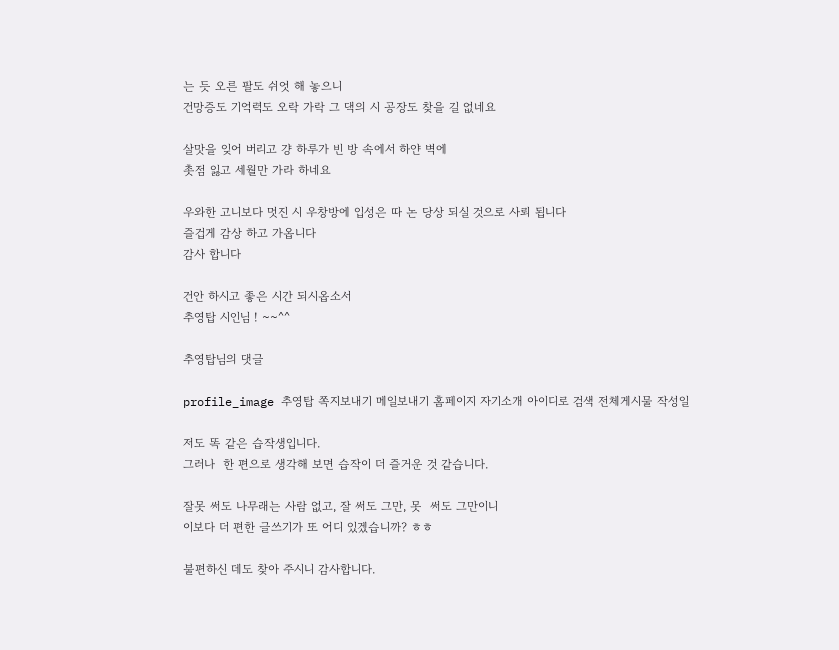는 듯 오른 팔도 쉬엇 해 놓으니
건망증도 기억력도 오락 가락 그 댁의 시 공장도 찾을 길 없네요

살맛을 잊어 버리고 걍 하루가 빈 방 속에서 하얀 벽에
촛점 잃고 세월만 가라 하네요

우와한 고니보다 멋진 시 우창방에 입성은 따 논 당상 되실 것으로 사뢰 됩니다
즐겁게 감상 하고 가옵니다
감사 합니다

건안 하시고 좋은 시간 되시옵소서
추영탑 시인님 ! ~~^^

추영탑님의 댓글

profile_image 추영탑 쪽지보내기 메일보내기 홈페이지 자기소개 아이디로 검색 전체게시물 작성일

저도 똑 같은 습작생입니다.
그러나  한 편으로 생각해 보면 습작이 더 즐거운 것 같습니다.

잘못 써도 나무래는 사람 없고, 잘 써도 그만, 못  써도 그만이니
이보다 더 편한 글쓰기가 또 어디 있겠습니까? ㅎㅎ

불편하신 데도 찾아 주시니 감사합니다.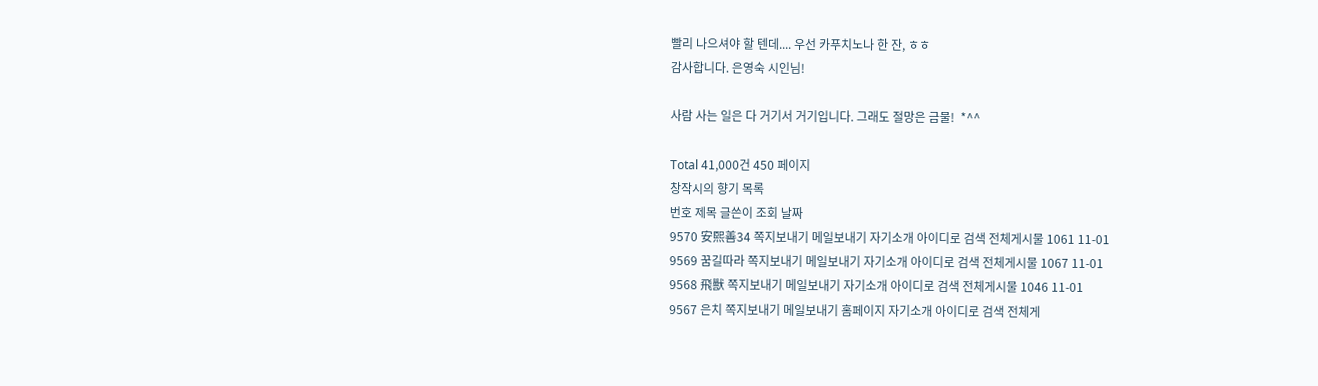빨리 나으셔야 할 텐데.... 우선 카푸치노나 한 잔, ㅎㅎ
감사합니다. 은영숙 시인님!

사람 사는 일은 다 거기서 거기입니다. 그래도 절망은 금물!  *^^

Total 41,000건 450 페이지
창작시의 향기 목록
번호 제목 글쓴이 조회 날짜
9570 安熙善34 쪽지보내기 메일보내기 자기소개 아이디로 검색 전체게시물 1061 11-01
9569 꿈길따라 쪽지보내기 메일보내기 자기소개 아이디로 검색 전체게시물 1067 11-01
9568 飛獸 쪽지보내기 메일보내기 자기소개 아이디로 검색 전체게시물 1046 11-01
9567 은치 쪽지보내기 메일보내기 홈페이지 자기소개 아이디로 검색 전체게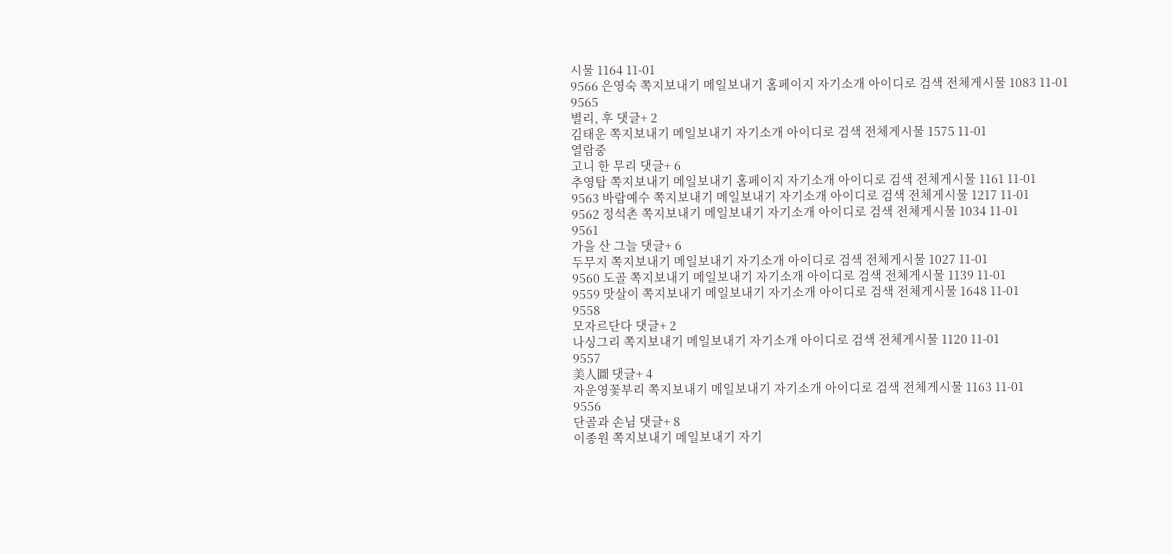시물 1164 11-01
9566 은영숙 쪽지보내기 메일보내기 홈페이지 자기소개 아이디로 검색 전체게시물 1083 11-01
9565
별리, 후 댓글+ 2
김태운 쪽지보내기 메일보내기 자기소개 아이디로 검색 전체게시물 1575 11-01
열람중
고니 한 무리 댓글+ 6
추영탑 쪽지보내기 메일보내기 홈페이지 자기소개 아이디로 검색 전체게시물 1161 11-01
9563 바람예수 쪽지보내기 메일보내기 자기소개 아이디로 검색 전체게시물 1217 11-01
9562 정석촌 쪽지보내기 메일보내기 자기소개 아이디로 검색 전체게시물 1034 11-01
9561
가을 산 그늘 댓글+ 6
두무지 쪽지보내기 메일보내기 자기소개 아이디로 검색 전체게시물 1027 11-01
9560 도골 쪽지보내기 메일보내기 자기소개 아이디로 검색 전체게시물 1139 11-01
9559 맛살이 쪽지보내기 메일보내기 자기소개 아이디로 검색 전체게시물 1648 11-01
9558
모자르단다 댓글+ 2
나싱그리 쪽지보내기 메일보내기 자기소개 아이디로 검색 전체게시물 1120 11-01
9557
美人圖 댓글+ 4
자운영꽃부리 쪽지보내기 메일보내기 자기소개 아이디로 검색 전체게시물 1163 11-01
9556
단골과 손님 댓글+ 8
이종원 쪽지보내기 메일보내기 자기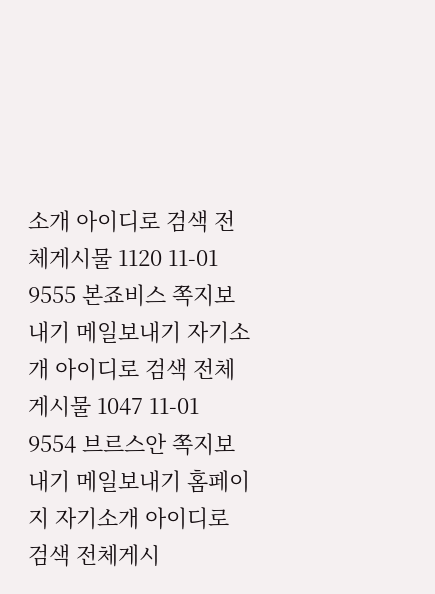소개 아이디로 검색 전체게시물 1120 11-01
9555 본죠비스 쪽지보내기 메일보내기 자기소개 아이디로 검색 전체게시물 1047 11-01
9554 브르스안 쪽지보내기 메일보내기 홈페이지 자기소개 아이디로 검색 전체게시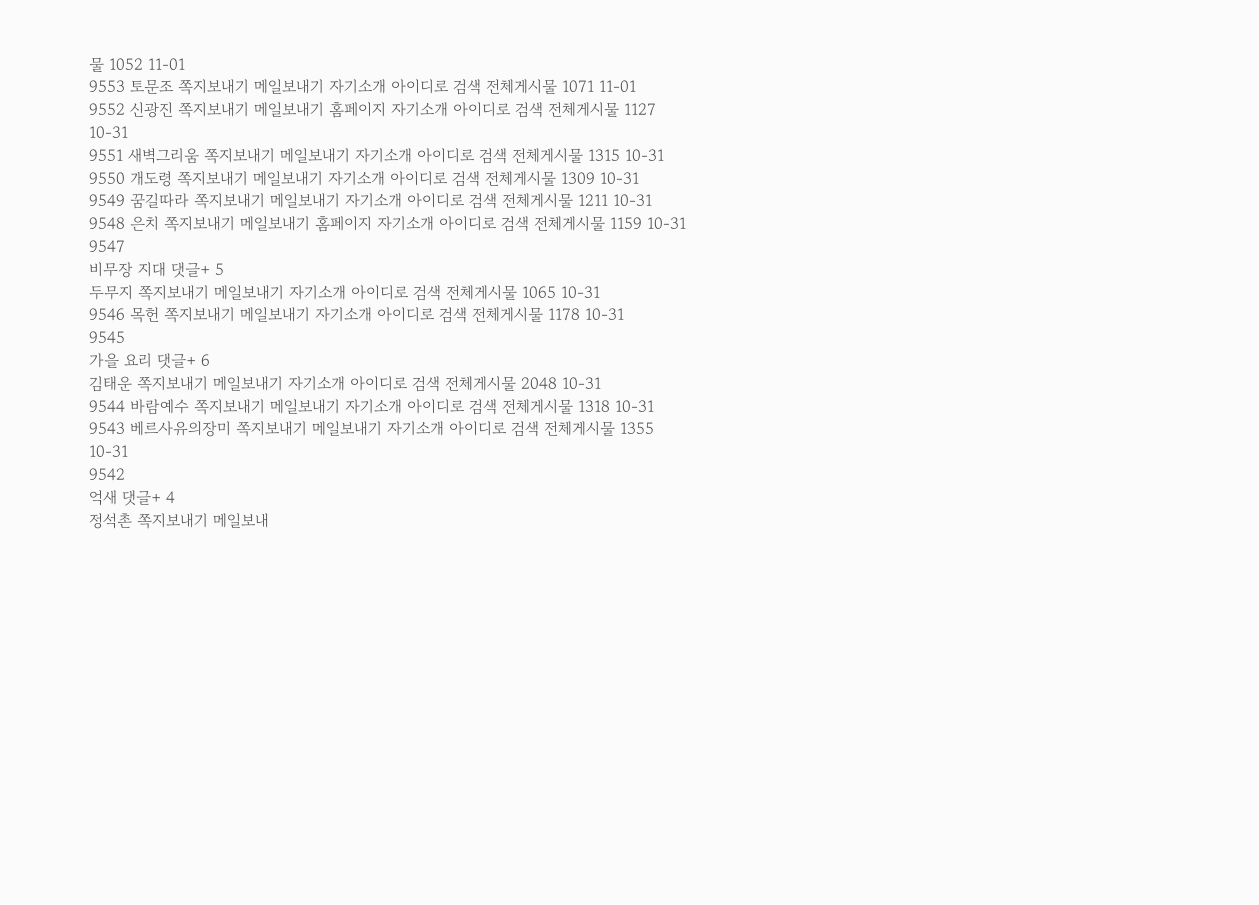물 1052 11-01
9553 토문조 쪽지보내기 메일보내기 자기소개 아이디로 검색 전체게시물 1071 11-01
9552 신광진 쪽지보내기 메일보내기 홈페이지 자기소개 아이디로 검색 전체게시물 1127 10-31
9551 새벽그리움 쪽지보내기 메일보내기 자기소개 아이디로 검색 전체게시물 1315 10-31
9550 개도령 쪽지보내기 메일보내기 자기소개 아이디로 검색 전체게시물 1309 10-31
9549 꿈길따라 쪽지보내기 메일보내기 자기소개 아이디로 검색 전체게시물 1211 10-31
9548 은치 쪽지보내기 메일보내기 홈페이지 자기소개 아이디로 검색 전체게시물 1159 10-31
9547
비무장 지대 댓글+ 5
두무지 쪽지보내기 메일보내기 자기소개 아이디로 검색 전체게시물 1065 10-31
9546 목헌 쪽지보내기 메일보내기 자기소개 아이디로 검색 전체게시물 1178 10-31
9545
가을 요리 댓글+ 6
김태운 쪽지보내기 메일보내기 자기소개 아이디로 검색 전체게시물 2048 10-31
9544 바람예수 쪽지보내기 메일보내기 자기소개 아이디로 검색 전체게시물 1318 10-31
9543 베르사유의장미 쪽지보내기 메일보내기 자기소개 아이디로 검색 전체게시물 1355 10-31
9542
억새 댓글+ 4
정석촌 쪽지보내기 메일보내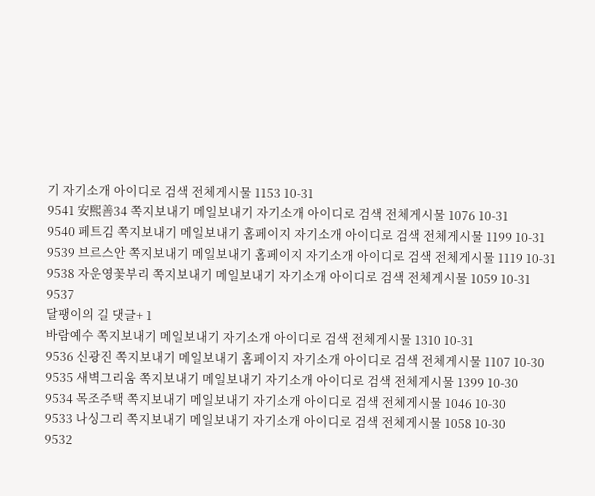기 자기소개 아이디로 검색 전체게시물 1153 10-31
9541 安熙善34 쪽지보내기 메일보내기 자기소개 아이디로 검색 전체게시물 1076 10-31
9540 페트김 쪽지보내기 메일보내기 홈페이지 자기소개 아이디로 검색 전체게시물 1199 10-31
9539 브르스안 쪽지보내기 메일보내기 홈페이지 자기소개 아이디로 검색 전체게시물 1119 10-31
9538 자운영꽃부리 쪽지보내기 메일보내기 자기소개 아이디로 검색 전체게시물 1059 10-31
9537
달팽이의 길 댓글+ 1
바람예수 쪽지보내기 메일보내기 자기소개 아이디로 검색 전체게시물 1310 10-31
9536 신광진 쪽지보내기 메일보내기 홈페이지 자기소개 아이디로 검색 전체게시물 1107 10-30
9535 새벽그리움 쪽지보내기 메일보내기 자기소개 아이디로 검색 전체게시물 1399 10-30
9534 목조주택 쪽지보내기 메일보내기 자기소개 아이디로 검색 전체게시물 1046 10-30
9533 나싱그리 쪽지보내기 메일보내기 자기소개 아이디로 검색 전체게시물 1058 10-30
9532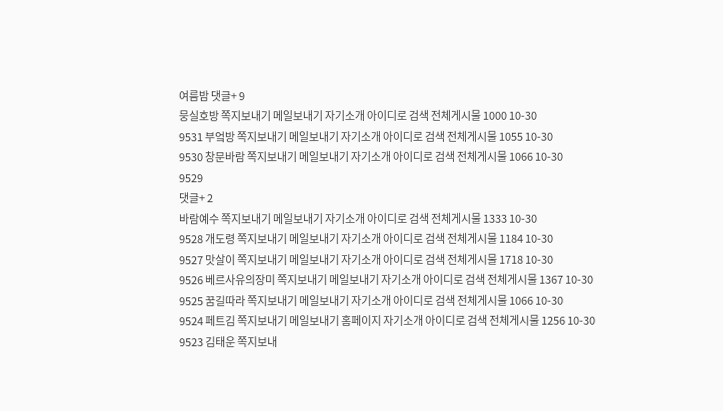여름밤 댓글+ 9
뭉실호방 쪽지보내기 메일보내기 자기소개 아이디로 검색 전체게시물 1000 10-30
9531 부엌방 쪽지보내기 메일보내기 자기소개 아이디로 검색 전체게시물 1055 10-30
9530 창문바람 쪽지보내기 메일보내기 자기소개 아이디로 검색 전체게시물 1066 10-30
9529
댓글+ 2
바람예수 쪽지보내기 메일보내기 자기소개 아이디로 검색 전체게시물 1333 10-30
9528 개도령 쪽지보내기 메일보내기 자기소개 아이디로 검색 전체게시물 1184 10-30
9527 맛살이 쪽지보내기 메일보내기 자기소개 아이디로 검색 전체게시물 1718 10-30
9526 베르사유의장미 쪽지보내기 메일보내기 자기소개 아이디로 검색 전체게시물 1367 10-30
9525 꿈길따라 쪽지보내기 메일보내기 자기소개 아이디로 검색 전체게시물 1066 10-30
9524 페트김 쪽지보내기 메일보내기 홈페이지 자기소개 아이디로 검색 전체게시물 1256 10-30
9523 김태운 쪽지보내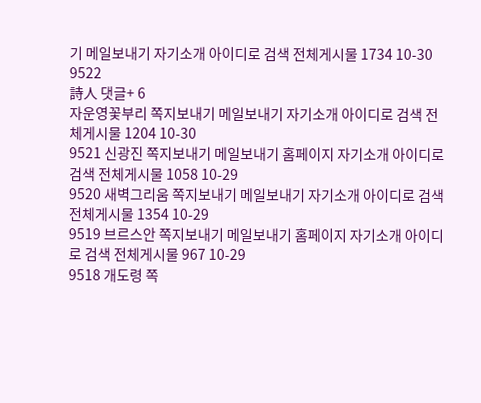기 메일보내기 자기소개 아이디로 검색 전체게시물 1734 10-30
9522
詩人 댓글+ 6
자운영꽃부리 쪽지보내기 메일보내기 자기소개 아이디로 검색 전체게시물 1204 10-30
9521 신광진 쪽지보내기 메일보내기 홈페이지 자기소개 아이디로 검색 전체게시물 1058 10-29
9520 새벽그리움 쪽지보내기 메일보내기 자기소개 아이디로 검색 전체게시물 1354 10-29
9519 브르스안 쪽지보내기 메일보내기 홈페이지 자기소개 아이디로 검색 전체게시물 967 10-29
9518 개도령 쪽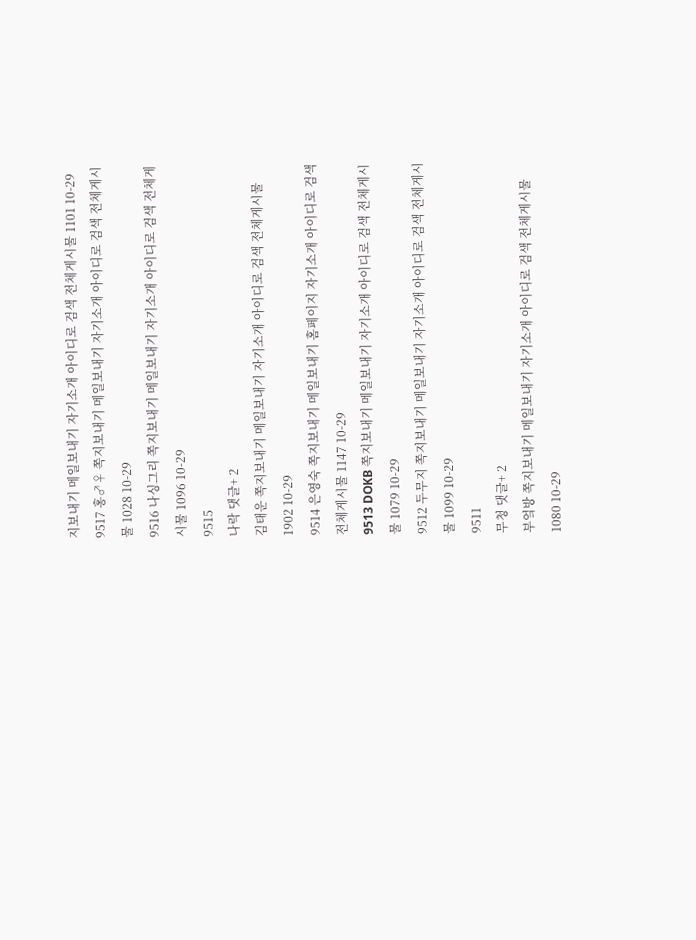지보내기 메일보내기 자기소개 아이디로 검색 전체게시물 1101 10-29
9517 홍♂♀ 쪽지보내기 메일보내기 자기소개 아이디로 검색 전체게시물 1028 10-29
9516 나싱그리 쪽지보내기 메일보내기 자기소개 아이디로 검색 전체게시물 1096 10-29
9515
나락 댓글+ 2
김태운 쪽지보내기 메일보내기 자기소개 아이디로 검색 전체게시물 1902 10-29
9514 은영숙 쪽지보내기 메일보내기 홈페이지 자기소개 아이디로 검색 전체게시물 1147 10-29
9513 DOKB 쪽지보내기 메일보내기 자기소개 아이디로 검색 전체게시물 1079 10-29
9512 두무지 쪽지보내기 메일보내기 자기소개 아이디로 검색 전체게시물 1099 10-29
9511
무청 댓글+ 2
부엌방 쪽지보내기 메일보내기 자기소개 아이디로 검색 전체게시물 1080 10-29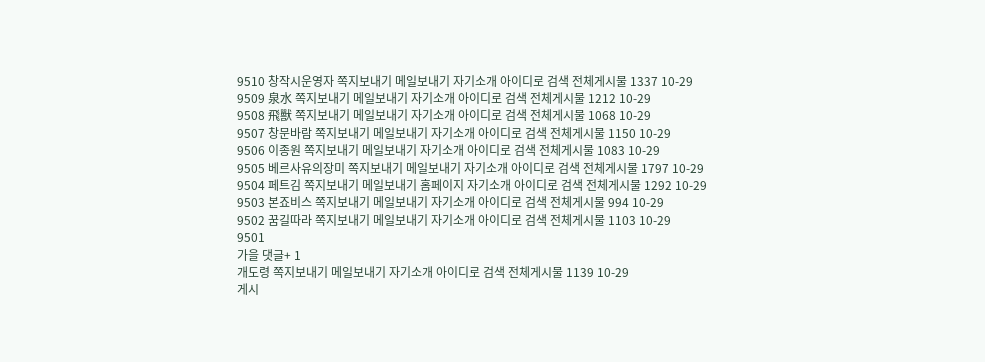9510 창작시운영자 쪽지보내기 메일보내기 자기소개 아이디로 검색 전체게시물 1337 10-29
9509 泉水 쪽지보내기 메일보내기 자기소개 아이디로 검색 전체게시물 1212 10-29
9508 飛獸 쪽지보내기 메일보내기 자기소개 아이디로 검색 전체게시물 1068 10-29
9507 창문바람 쪽지보내기 메일보내기 자기소개 아이디로 검색 전체게시물 1150 10-29
9506 이종원 쪽지보내기 메일보내기 자기소개 아이디로 검색 전체게시물 1083 10-29
9505 베르사유의장미 쪽지보내기 메일보내기 자기소개 아이디로 검색 전체게시물 1797 10-29
9504 페트김 쪽지보내기 메일보내기 홈페이지 자기소개 아이디로 검색 전체게시물 1292 10-29
9503 본죠비스 쪽지보내기 메일보내기 자기소개 아이디로 검색 전체게시물 994 10-29
9502 꿈길따라 쪽지보내기 메일보내기 자기소개 아이디로 검색 전체게시물 1103 10-29
9501
가을 댓글+ 1
개도령 쪽지보내기 메일보내기 자기소개 아이디로 검색 전체게시물 1139 10-29
게시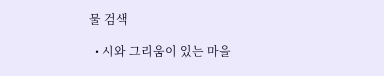물 검색

  • 시와 그리움이 있는 마을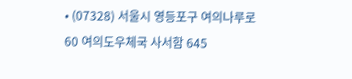• (07328) 서울시 영등포구 여의나루로 60 여의도우체국 사서함 645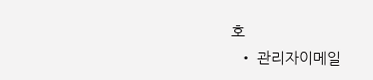호
  • 관리자이메일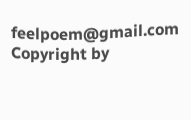feelpoem@gmail.com
Copyright by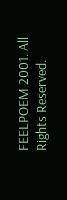FEELPOEM 2001. All Rights Reserved.